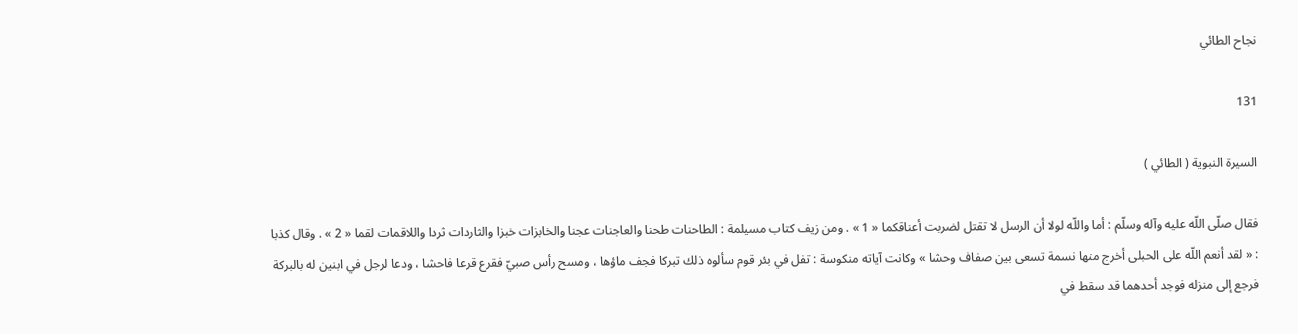نجاح الطائي

131

السيرة النبوية ( الطائي )

فقال صلّى اللّه عليه وآله وسلّم : أما واللّه لولا أن الرسل لا تقتل لضربت أعناقكما « 1 » . ومن زيف كتاب مسيلمة : الطاحنات طحنا والعاجنات عجنا والخابزات خبزا والثاردات ثردا واللاقمات لقما « 2 » . وقال كذبا : « لقد أنعم اللّه على الحبلى أخرج منها نسمة تسعى بين صفاف وحشا » وكانت آياته منكوسة : تفل في بئر قوم سألوه ذلك تبركا فجف ماؤها ، ومسح رأس صبيّ فقرع قرعا فاحشا ، ودعا لرجل في ابنين له بالبركة فرجع إلى منزله فوجد أحدهما قد سقط في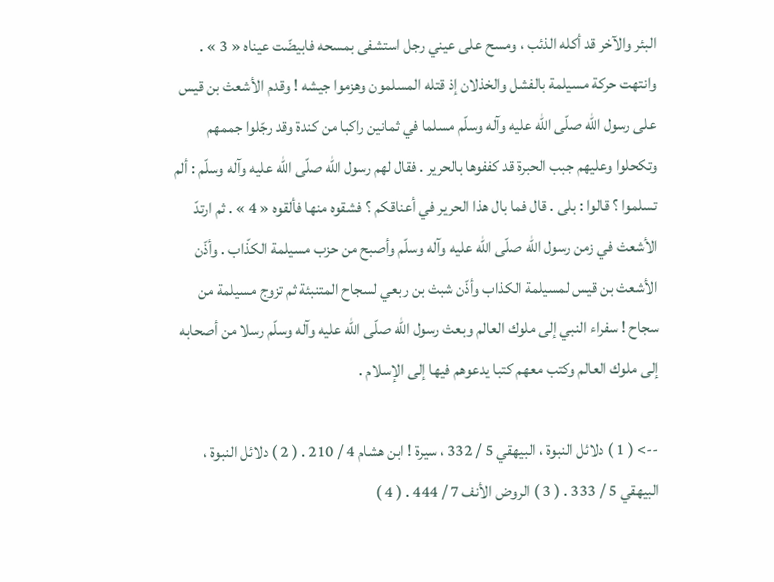البئر والآخر قد أكله الذئب ، ومسح على عيني رجل استشفى بمسحه فابيضّت عيناه « 3 » . وانتهت حركة مسيلمة بالفشل والخذلان إذ قتله المسلمون وهزموا جيشه ! وقدم الأشعث بن قيس على رسول اللّه صلّى اللّه عليه وآله وسلّم مسلما في ثمانين راكبا من كندة وقد رجّلوا جممهم وتكحلوا وعليهم جبب الحبرة قد كففوها بالحرير . فقال لهم رسول اللّه صلّى اللّه عليه وآله وسلّم : ألم تسلموا ؟ قالوا : بلى . قال فما بال هذا الحرير في أعناقكم ؟ فشقوه منها فألقوه « 4 » . ثم ارتدّ الأشعث في زمن رسول اللّه صلّى اللّه عليه وآله وسلّم وأصبح من حزب مسيلمة الكذّاب . وأذّن الأشعث بن قيس لمسيلمة الكذاب وأذّن شبث بن ربعي لسجاح المتنبئة ثم تزوج مسيلمة من سجاح ! سفراء النبي إلى ملوك العالم وبعث رسول اللّه صلّى اللّه عليه وآله وسلّم رسلا من أصحابه إلى ملوك العالم وكتب معهم كتبا يدعوهم فيها إلى الإسلام .

--> ( 1 ) دلائل النبوة ، البيهقي 5 / 332 ، سيرة ! ابن هشام 4 / 210 . ( 2 ) دلائل النبوة ، البيهقي 5 / 333 . ( 3 ) الروض الأنف 7 / 444 . ( 4 )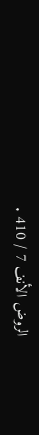الروض الأنف 7 / 410 .